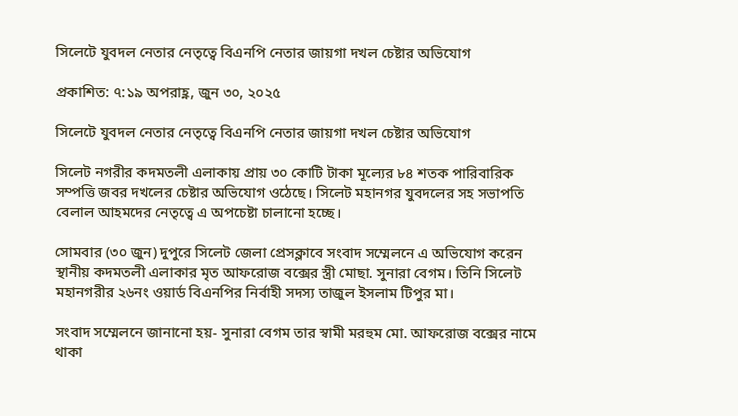সিলেটে যুবদল নেতার নেতৃত্বে বিএনপি নেতার জায়গা দখল চেষ্টার অভিযোগ

প্রকাশিত: ৭:১৯ অপরাহ্ণ, জুন ৩০, ২০২৫

সিলেটে যুবদল নেতার নেতৃত্বে বিএনপি নেতার জায়গা দখল চেষ্টার অভিযোগ

সিলেট নগরীর কদমতলী এলাকায় প্রায় ৩০ কোটি টাকা মূল্যের ৮৪ শতক পারিবারিক সম্পত্তি জবর দখলের চেষ্টার অভিযোগ ওঠেছে। সিলেট মহানগর যুবদলের সহ সভাপতি বেলাল আহমদের নেতৃত্বে এ অপচেষ্টা চালানো হচ্ছে।

সোমবার (৩০ জুন) দুপুরে সিলেট জেলা প্রেসক্লাবে সংবাদ সম্মেলনে এ অভিযোগ করেন স্থানীয় কদমতলী এলাকার মৃত আফরোজ বক্সের স্ত্রী মোছা. সুনারা বেগম। তিনি সিলেট মহানগরীর ২৬নং ওয়ার্ড বিএনপির নির্বাহী সদস্য তাজুল ইসলাম টিপুর মা।

সংবাদ সম্মেলনে জানানো হয়- সুনারা বেগম তার স্বামী মরহুম মো. আফরোজ বক্সের নামে থাকা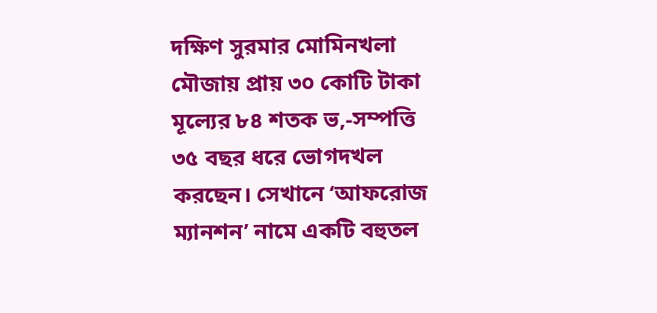দক্ষিণ সুরমার মোমিনখলা মৌজায় প্রায় ৩০ কোটি টাকা মূল্যের ৮৪ শতক ভ‚-সম্পত্তি ৩৫ বছর ধরে ভোগদখল করছেন। সেখানে ‘আফরোজ ম্যানশন’ নামে একটি বহুতল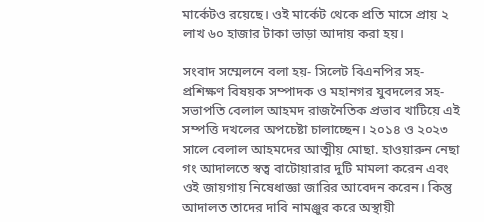মার্কেটও রয়েছে। ওই মার্কেট থেকে প্রতি মাসে প্রায় ২ লাখ ৬০ হাজার টাকা ভাড়া আদায় করা হয়।

সংবাদ সম্মেলনে বলা হয়- সিলেট বিএনপির সহ-প্রশিক্ষণ বিষয়ক সম্পাদক ও মহানগর যুবদলের সহ-সভাপতি বেলাল আহমদ রাজনৈতিক প্রভাব খাটিয়ে এই সম্পত্তি দখলের অপচেষ্টা চালাচ্ছেন। ২০১৪ ও ২০২৩ সালে বেলাল আহমদের আত্মীয় মোছা. হাওয়ারুন নেছা গং আদালতে স্বত্ব বাটোয়ারার দুটি মামলা করেন এবং ওই জায়গায় নিষেধাজ্ঞা জারির আবেদন করেন। কিন্তু আদালত তাদের দাবি নামঞ্জুর করে অস্থায়ী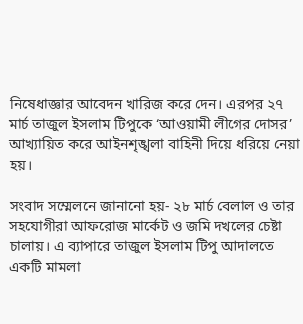নিষেধাজ্ঞার আবেদন খারিজ করে দেন। এরপর ২৭ মার্চ তাজুল ইসলাম টিপুকে ‘আওয়ামী লীগের দোসর’ আখ্যায়িত করে আইনশৃঙ্খলা বাহিনী দিয়ে ধরিয়ে নেয়া হয়।

সংবাদ সম্মেলনে জানানো হয়- ২৮ মার্চ বেলাল ও তার সহযোগীরা আফরোজ মার্কেট ও জমি দখলের চেষ্টা চালায়। এ ব্যাপারে তাজুল ইসলাম টিপু আদালতে একটি মামলা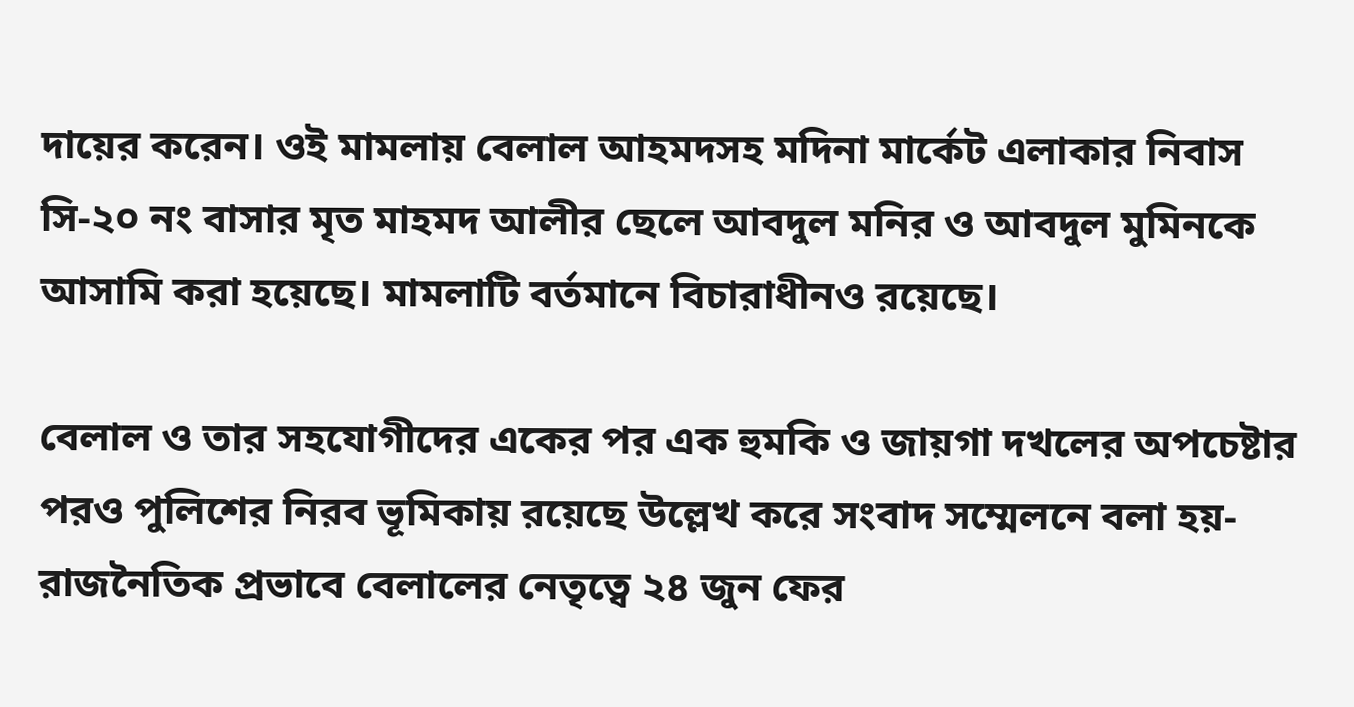দায়ের করেন। ওই মামলায় বেলাল আহমদসহ মদিনা মার্কেট এলাকার নিবাস সি-২০ নং বাসার মৃত মাহমদ আলীর ছেলে আবদুল মনির ও আবদুল মুমিনকে আসামি করা হয়েছে। মামলাটি বর্তমানে বিচারাধীনও রয়েছে।

বেলাল ও তার সহযোগীদের একের পর এক হুমকি ও জায়গা দখলের অপচেষ্টার পরও পুলিশের নিরব ভূমিকায় রয়েছে উল্লেখ করে সংবাদ সম্মেলনে বলা হয়- রাজনৈতিক প্রভাবে বেলালের নেতৃত্বে ২৪ জুন ফের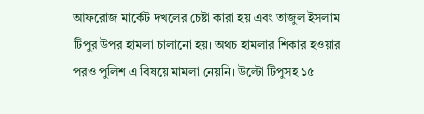আফরোজ মার্কেট দখলের চেষ্টা কারা হয় এবং তাজুল ইসলাম টিপুর উপর হামলা চালানো হয়। অথচ হামলার শিকার হওয়ার পরও পুলিশ এ বিষয়ে মামলা নেয়নি। উল্টো টিপুসহ ১৫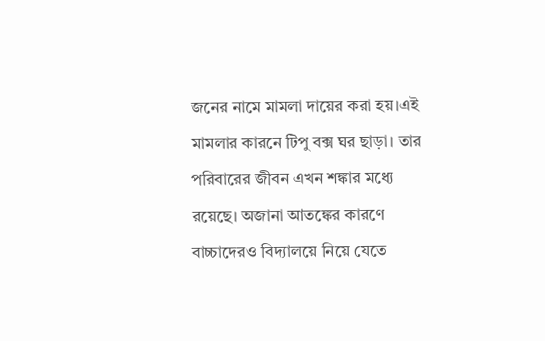জনের নামে মামলা দায়ের করা হয়।এই মামলার কারনে টিপু বক্স ঘর ছাড়া। তার পরিবারের জীবন এখন শঙ্কার মধ্যে রয়েছে। অজানা আতঙ্কের কারণে বাচ্চাদেরও বিদ্যালয়ে নিয়ে যেতে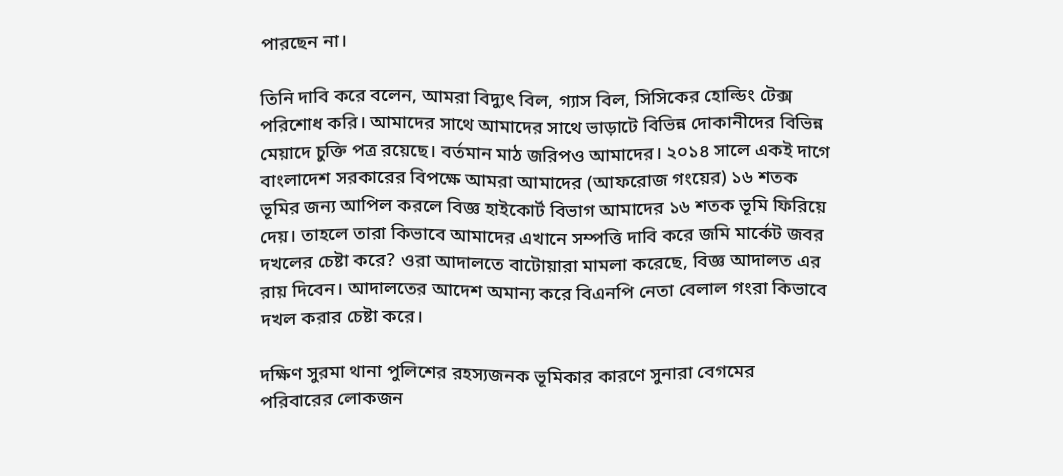পারছেন না।

তিনি দাবি করে বলেন, আমরা বিদ্যুৎ বিল, গ্যাস বিল, সিসিকের হোল্ডিং টেক্স পরিশোধ করি। আমাদের সাথে আমাদের সাথে ভাড়াটে বিভিন্ন দোকানীদের বিভিন্ন মেয়াদে চুক্তি পত্র রয়েছে। বর্তমান মাঠ জরিপও আমাদের। ২০১৪ সালে একই দাগে বাংলাদেশ সরকারের বিপক্ষে আমরা আমাদের (আফরোজ গংয়ের) ১৬ শতক ভূমির জন্য আপিল করলে বিজ্ঞ হাইকোর্ট বিভাগ আমাদের ১৬ শতক ভূমি ফিরিয়ে দেয়। তাহলে তারা কিভাবে আমাদের এখানে সম্পত্তি দাবি করে জমি মার্কেট জবর দখলের চেষ্টা করে? ওরা আদালতে বাটোয়ারা মামলা করেছে, বিজ্ঞ আদালত এর রায় দিবেন। আদালতের আদেশ অমান্য করে বিএনপি নেতা বেলাল গংরা কিভাবে দখল করার চেষ্টা করে।

দক্ষিণ সুরমা থানা পুলিশের রহস্যজনক ভূমিকার কারণে সুনারা বেগমের পরিবারের লোকজন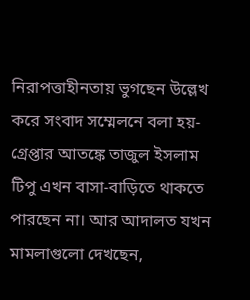নিরাপত্তাহীনতায় ভুগছেন উল্লেখ করে সংবাদ সম্মেলনে বলা হয়- গ্রেপ্তার আতঙ্কে তাজুল ইসলাম টিপু এখন বাসা-বাড়িতে থাকতে পারছেন না। আর আদালত যখন মামলাগুলো দেখছেন,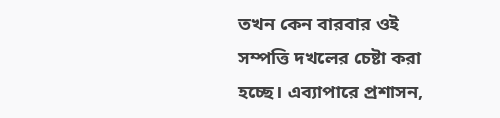তখন কেন বারবার ওই সম্পত্তি দখলের চেষ্টা করা হচ্ছে। এব্যাপারে প্রশাসন,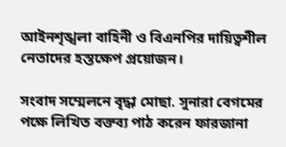আইনশৃঙ্খলা বাহিনী ও বিএনপির দায়িত্বশীল নেতাদের হস্তক্ষেপ প্রয়োজন।

সংবাদ সম্মেলনে বৃদ্ধা মোছা. সুনারা বেগমের পক্ষে লিখিত বক্তব্য পাঠ করেন ফারজানা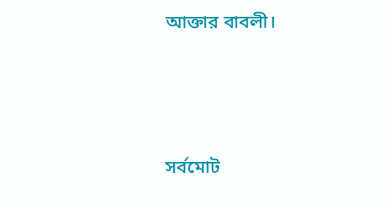আক্তার বাবলী।




সর্বমোট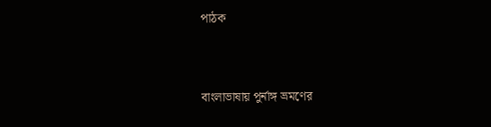পাঠক


বাংলাভাষায় পুর্নাঙ্গ ভ্রমণের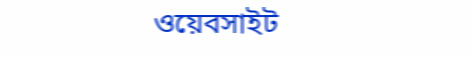ওয়েবসাইট